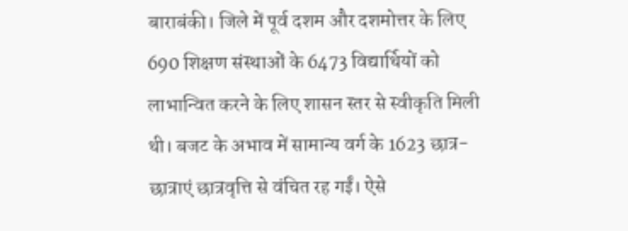बाराबंकी। जिले में पूर्व दशम और दशमोत्तर के लिए 690 शिक्षण संस्थाओं के 6473 विद्यार्थियों को लाभान्वित करने के लिए शासन स्तर से स्वीकृति मिली थी। बजट के अभाव में सामान्य वर्ग के 1623 छात्र-छात्राएं छात्रवृत्ति से वंचित रह गईं। ऐसे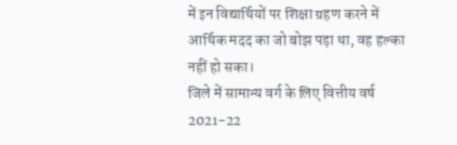में इन विद्यार्थियों पर शिक्षा ग्रहण करने में आर्थिक मदद का जो बोझ पड़ा था, वह हल्का नहीं हो सका।
जिले में सामान्य वर्ग के लिए वित्तीय वर्ष 2021-22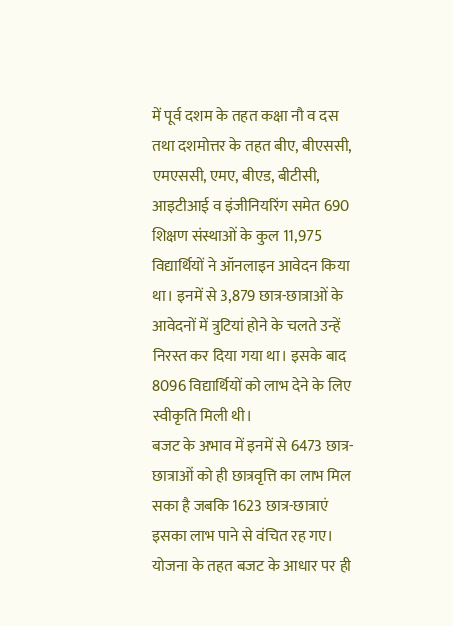में पूर्व दशम के तहत कक्षा नौ व दस तथा दशमोत्तर के तहत बीए, बीएससी, एमएससी, एमए, बीएड, बीटीसी, आइटीआई व इंजीनियरिंग समेत 690 शिक्षण संस्थाओं के कुल 11,975 विद्यार्थियों ने ऑनलाइन आवेदन किया था। इनमें से 3,879 छात्र-छात्राओं के आवेदनों में त्रुटियां होने के चलते उन्हें निरस्त कर दिया गया था। इसके बाद 8096 विद्यार्थियों को लाभ देने के लिए स्वीकृति मिली थी।
बजट के अभाव में इनमें से 6473 छात्र-छात्राओं को ही छात्रवृत्ति का लाभ मिल सका है जबकि 1623 छात्र-छात्राएं इसका लाभ पाने से वंचित रह गए। योजना के तहत बजट के आधार पर ही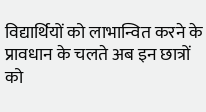विद्यार्थियों को लाभान्वित करने के प्रावधान के चलते अब इन छात्रों को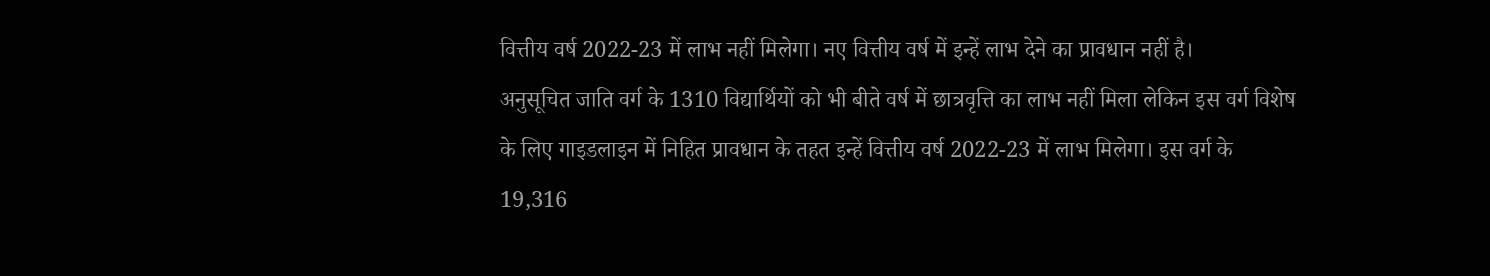वित्तीय वर्ष 2022-23 में लाभ नहीं मिलेगा। नए वित्तीय वर्ष में इन्हें लाभ देने का प्रावधान नहीं है।
अनुसूचित जाति वर्ग के 1310 विद्यार्थियों को भी बीते वर्ष में छात्रवृत्ति का लाभ नहीं मिला लेकिन इस वर्ग विशेष के लिए गाइडलाइन में निहित प्रावधान के तहत इन्हें वित्तीय वर्ष 2022-23 में लाभ मिलेगा। इस वर्ग के 19,316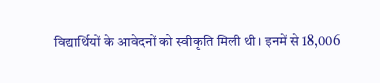विद्यार्थियों के आवेदनों को स्वीकृति मिली थी। इनमें से 18,006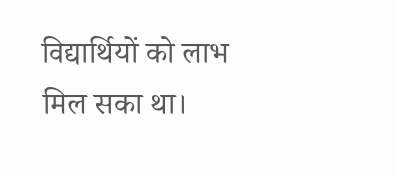विद्यार्थियों को लाभ मिल सका था।